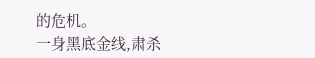的危机。
一身黑底金线,肃杀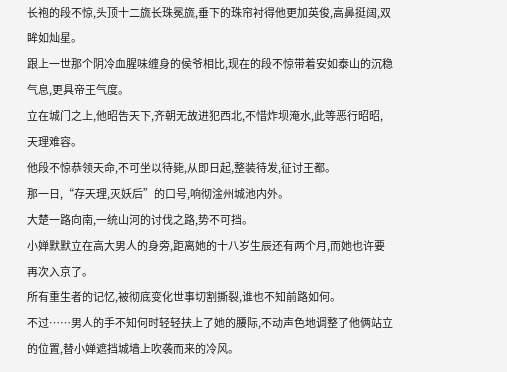长袍的段不惊,头顶十二旒长珠冕旒,垂下的珠帘衬得他更加英俊,高鼻挺阔,双眸如灿星。
跟上一世那个阴冷血腥味缠身的侯爷相比,现在的段不惊带着安如泰山的沉稳气息,更具帝王气度。
立在城门之上,他昭告天下,齐朝无故进犯西北,不惜炸坝淹水,此等恶行昭昭,天理难容。
他段不惊恭领天命,不可坐以待毙,从即日起,整装待发,征讨王都。
那一日,“存天理,灭妖后”的口号,响彻淦州城池内外。
大楚一路向南,一统山河的讨伐之路,势不可挡。
小婵默默立在高大男人的身旁,距离她的十八岁生辰还有两个月,而她也许要再次入京了。
所有重生者的记忆,被彻底变化世事切割撕裂,谁也不知前路如何。
不过……男人的手不知何时轻轻扶上了她的腰际,不动声色地调整了他俩站立的位置,替小婵遮挡城墙上吹袭而来的冷风。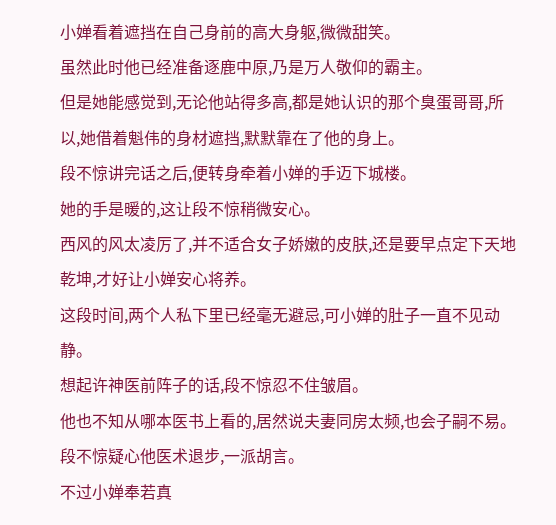小婵看着遮挡在自己身前的高大身躯,微微甜笑。
虽然此时他已经准备逐鹿中原,乃是万人敬仰的霸主。
但是她能感觉到,无论他站得多高,都是她认识的那个臭蛋哥哥,所以,她借着魁伟的身材遮挡,默默靠在了他的身上。
段不惊讲完话之后,便转身牵着小婵的手迈下城楼。
她的手是暖的,这让段不惊稍微安心。
西风的风太凌厉了,并不适合女子娇嫩的皮肤,还是要早点定下天地乾坤,才好让小婵安心将养。
这段时间,两个人私下里已经毫无避忌,可小婵的肚子一直不见动静。
想起许神医前阵子的话,段不惊忍不住皱眉。
他也不知从哪本医书上看的,居然说夫妻同房太频,也会子嗣不易。
段不惊疑心他医术退步,一派胡言。
不过小婵奉若真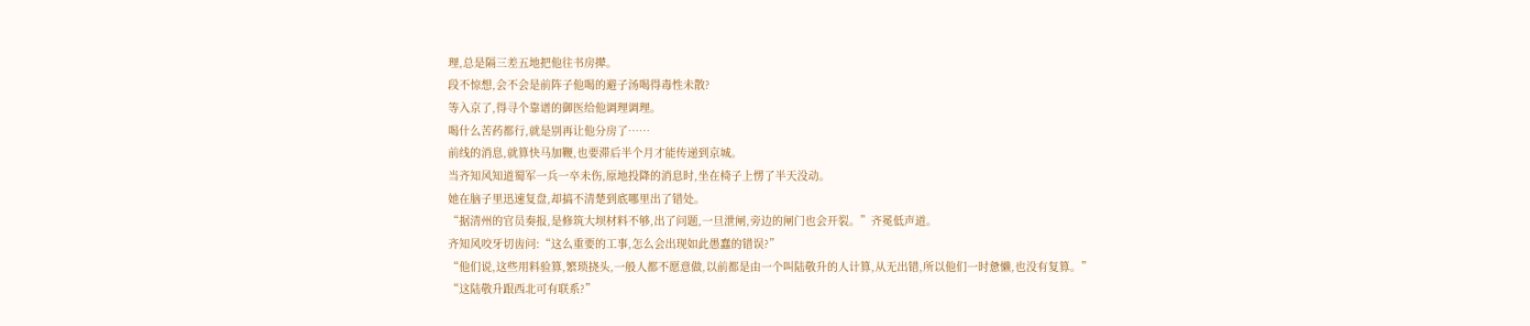理,总是隔三差五地把他往书房撵。
段不惊想,会不会是前阵子他喝的避子汤喝得毒性未散?
等入京了,得寻个靠谱的御医给他调理调理。
喝什么苦药都行,就是别再让他分房了……
前线的消息,就算快马加鞭,也要滞后半个月才能传递到京城。
当齐知风知道蜀军一兵一卒未伤,原地投降的消息时,坐在椅子上愣了半天没动。
她在脑子里迅速复盘,却搞不清楚到底哪里出了错处。
“据清州的官员奏报,是修筑大坝材料不够,出了问题,一旦泄闸,旁边的闸门也会开裂。”齐冕低声道。
齐知风咬牙切齿问:“这么重要的工事,怎么会出现如此愚蠢的错误?”
“他们说,这些用料验算,繁琐挠头,一般人都不愿意做,以前都是由一个叫陆敬升的人计算,从无出错,所以他们一时惫懒,也没有复算。”
“这陆敬升跟西北可有联系?”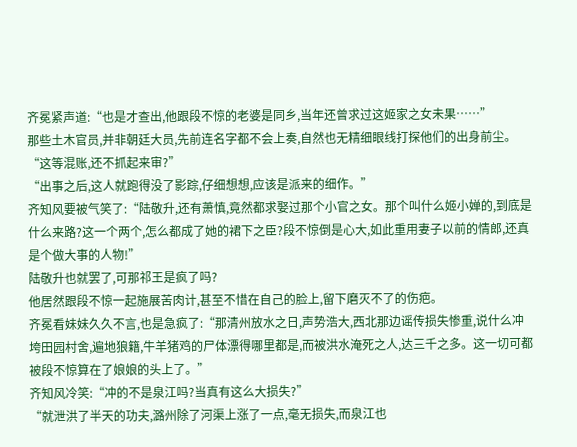齐冕紧声道:“也是才查出,他跟段不惊的老婆是同乡,当年还曾求过这姬家之女未果……”
那些土木官员,并非朝廷大员,先前连名字都不会上奏,自然也无精细眼线打探他们的出身前尘。
“这等混账,还不抓起来审?”
“出事之后,这人就跑得没了影踪,仔细想想,应该是派来的细作。”
齐知风要被气笑了:“陆敬升,还有萧慎,竟然都求娶过那个小官之女。那个叫什么姬小婵的,到底是什么来路?这一个两个,怎么都成了她的裙下之臣?段不惊倒是心大,如此重用妻子以前的情郎,还真是个做大事的人物!”
陆敬升也就罢了,可那祁王是疯了吗?
他居然跟段不惊一起施展苦肉计,甚至不惜在自己的脸上,留下磨灭不了的伤疤。
齐冕看妹妹久久不言,也是急疯了:“那清州放水之日,声势浩大,西北那边谣传损失惨重,说什么冲垮田园村舍,遍地狼籍,牛羊猪鸡的尸体漂得哪里都是,而被洪水淹死之人,达三千之多。这一切可都被段不惊算在了娘娘的头上了。”
齐知风冷笑:“冲的不是泉江吗?当真有这么大损失?”
“就泄洪了半天的功夫,潞州除了河渠上涨了一点,毫无损失,而泉江也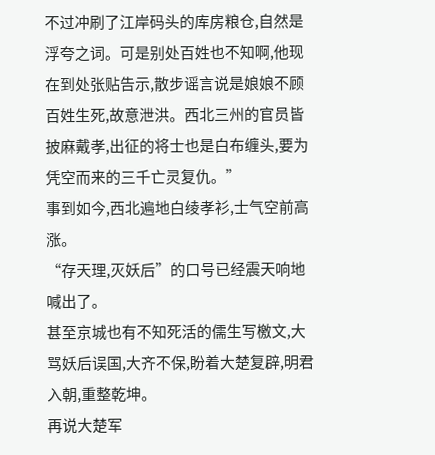不过冲刷了江岸码头的库房粮仓,自然是浮夸之词。可是别处百姓也不知啊,他现在到处张贴告示,散步谣言说是娘娘不顾百姓生死,故意泄洪。西北三州的官员皆披麻戴孝,出征的将士也是白布缠头,要为凭空而来的三千亡灵复仇。”
事到如今,西北遍地白绫孝衫,士气空前高涨。
“存天理,灭妖后”的口号已经震天响地喊出了。
甚至京城也有不知死活的儒生写檄文,大骂妖后误国,大齐不保,盼着大楚复辟,明君入朝,重整乾坤。
再说大楚军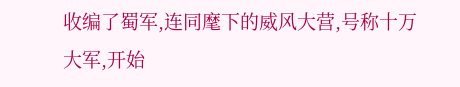收编了蜀军,连同麾下的威风大营,号称十万大军,开始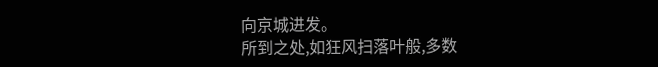向京城进发。
所到之处,如狂风扫落叶般,多数